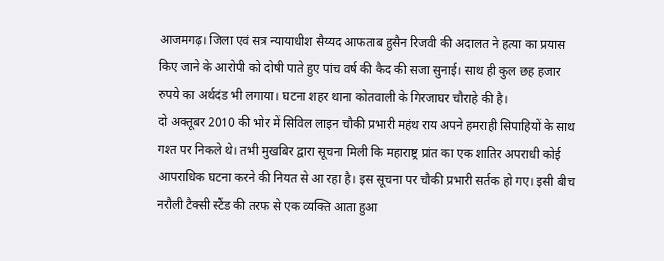आजमगढ़। जिला एवं सत्र न्यायाधीश सैय्यद आफताब हुसैन रिजवी की अदालत ने हत्या का प्रयास किए जाने के आरोपी को दोषी पाते हुए पांच वर्ष की कैद की सजा सुनाई। साथ ही कुल छह हजार रुपये का अर्थदंड भी लगाया। घटना शहर थाना कोतवाली के गिरजाघर चौराहे की है।
दो अक्तूबर 2010 की भोर में सिविल लाइन चौकी प्रभारी महंथ राय अपने हमराही सिपाहियों के साथ गश्त पर निकले थे। तभी मुखबिर द्वारा सूचना मिली कि महाराष्ट्र प्रांत का एक शातिर अपराधी कोई आपराधिक घटना करने की नियत से आ रहा है। इस सूचना पर चौकी प्रभारी सर्तक हो गए। इसी बीच नरौली टैक्सी स्टैंड की तरफ से एक व्यक्ति आता हुआ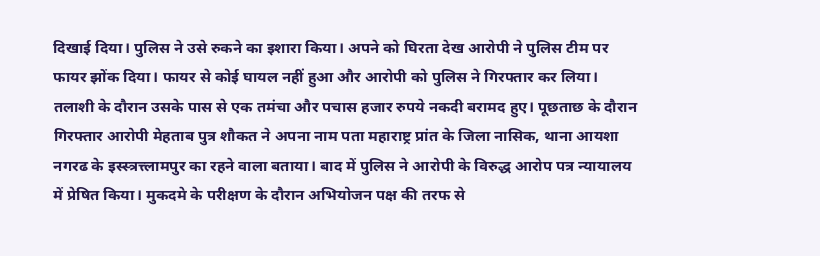दिखाई दिया। पुलिस ने उसे रुकने का इशारा किया। अपने को घिरता देख आरोपी ने पुलिस टीम पर फायर झोंक दिया। फायर से कोई घायल नहीं हुआ और आरोपी को पुलिस ने गिरफ्तार कर लिया। तलाशी के दौरान उसके पास से एक तमंचा और पचास हजार रुपये नकदी बरामद हुए। पूछताछ के दौरान गिरफ्तार आरोपी मेहताब पुत्र शौकत ने अपना नाम पता महाराष्ट्र प्रांत के जिला नासिक, थाना आयशा नगरढ के इस्स्त्रत्त्लामपुर का रहने वाला बताया। बाद में पुलिस ने आरोपी के विरुद्ध आरोप पत्र न्यायालय में प्रेषित किया। मुकदमे के परीक्षण के दौरान अभियोजन पक्ष की तरफ से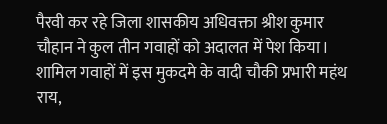पैरवी कर रहे जिला शासकीय अधिवक्ता श्रीश कुमार चौहान ने कुल तीन गवाहों को अदालत में पेश किया। शामिल गवाहों में इस मुकदमे के वादी चौकी प्रभारी महंथ राय,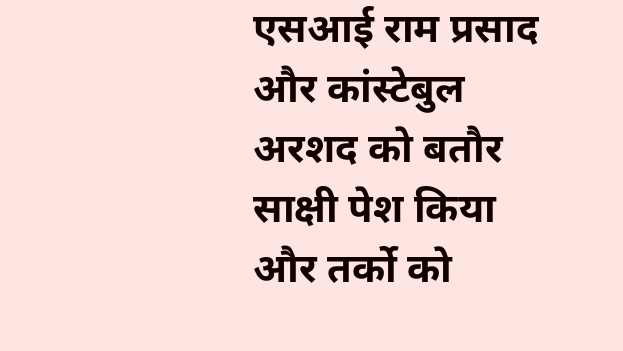एसआई राम प्रसाद और कांस्टेबुल अरशद को बतौर साक्षी पेश किया और तर्को को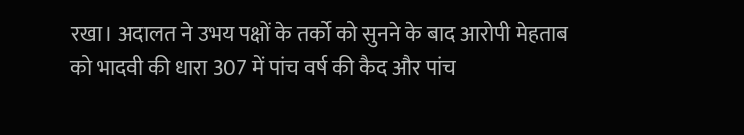रखा। अदालत ने उभय पक्षों के तर्को को सुनने के बाद आरोपी मेहताब को भादवी की धारा 307 में पांच वर्ष की कैद और पांच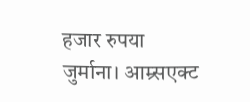हजार रुपया जुर्माना। आम्र्सएक्ट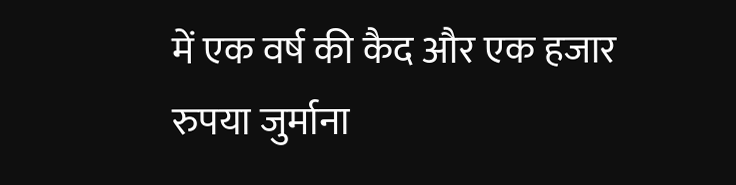में एक वर्ष की कैद और एक हजार रुपया जुर्माना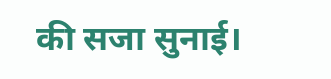की सजा सुनाई।